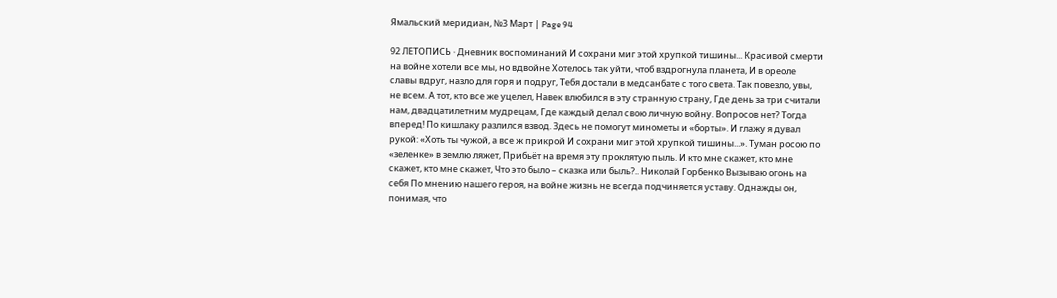Ямальский меридиан, №3 Март | Page 94

92 ЛЕТОПИСЬ ∙ Дневник воспоминаний И сохрани миг этой хрупкой тишины... Красивой смерти на войне хотели все мы, но вдвойне Хотелось так уйти, чтоб вздрогнула планета, И в ореоле славы вдруг, назло для горя и подруг, Тебя достали в медсанбате с того света. Так повезло, увы, не всем. А тот, кто все же уцелел, Навек влюбился в эту странную страну, Где день за три считали нам, двадцатилетним мудрецам, Где каждый делал свою личную войну. Вопросов нет? Тогда вперед! По кишлаку разлился взвод. Здесь не помогут минометы и «борты». И глажу я дувал рукой: «Хоть ты чужой, а все ж прикрой И сохрани миг этой хрупкой тишины...». Туман росою по «зеленке» в землю ляжет, Прибьёт на время эту проклятую пыль. И кто мне скажет, кто мне скажет, кто мне скажет, Что это было – сказка или быль?.. Николай Горбенко Вызываю огонь на себя По мнению нашего героя, на войне жизнь не всегда подчиняется уставу. Однажды он, понимая, что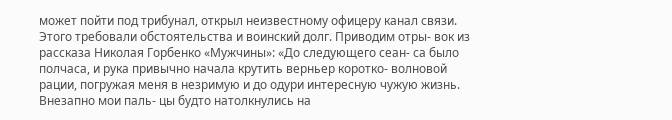может пойти под трибунал, открыл неизвестному офицеру канал связи. Этого требовали обстоятельства и воинский долг. Приводим отры- вок из рассказа Николая Горбенко «Мужчины»: «До следующего сеан- са было полчаса, и рука привычно начала крутить верньер коротко- волновой рации, погружая меня в незримую и до одури интересную чужую жизнь. Внезапно мои паль- цы будто натолкнулись на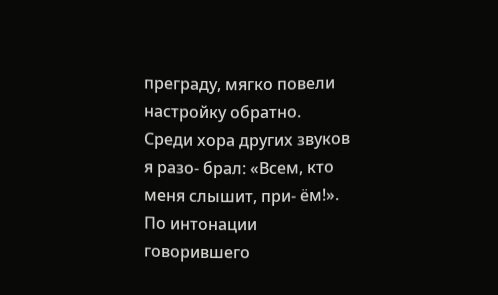преграду, мягко повели настройку обратно. Среди хора других звуков я разо- брал: «Всем, кто меня слышит, при- ём!». По интонации говорившего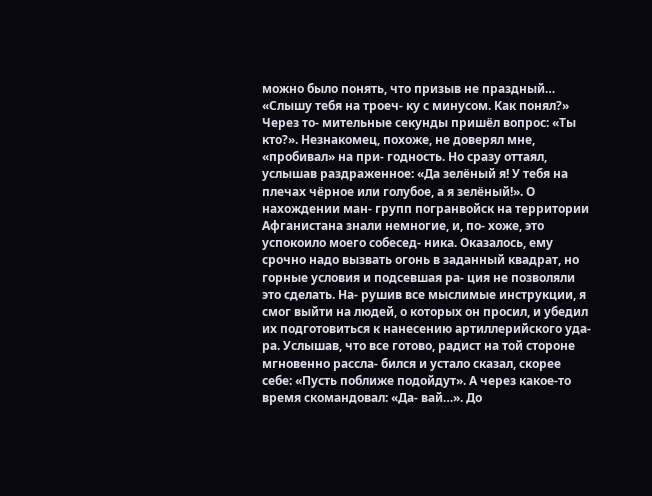можно было понять, что призыв не праздный… «Слышу тебя на троеч- ку с минусом. Как понял?» Через то- мительные секунды пришёл вопрос: «Ты кто?». Незнакомец, похоже, не доверял мне, «пробивал» на при- годность. Но сразу оттаял, услышав раздраженное: «Да зелёный я! У тебя на плечах чёрное или голубое, а я зелёный!». О нахождении ман- групп погранвойск на территории Афганистана знали немногие, и, по- хоже, это успокоило моего собесед- ника. Оказалось, ему срочно надо вызвать огонь в заданный квадрат, но горные условия и подсевшая ра- ция не позволяли это сделать. На- рушив все мыслимые инструкции, я смог выйти на людей, о которых он просил, и убедил их подготовиться к нанесению артиллерийского уда- ра. Услышав, что все готово, радист на той стороне мгновенно рассла- бился и устало сказал, скорее себе: «Пусть поближе подойдут». А через какое-то время скомандовал: «Да- вай…». До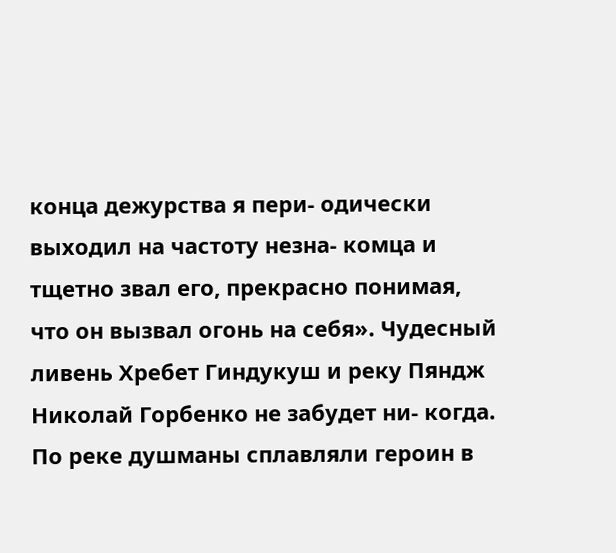конца дежурства я пери- одически выходил на частоту незна- комца и тщетно звал его, прекрасно понимая, что он вызвал огонь на себя». Чудесный ливень Хребет Гиндукуш и реку Пяндж Николай Горбенко не забудет ни- когда. По реке душманы сплавляли героин в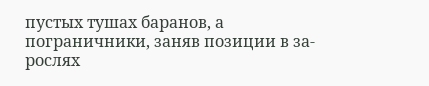пустых тушах баранов, а пограничники, заняв позиции в за- рослях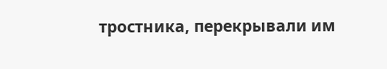тростника, перекрывали им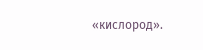«кислород».